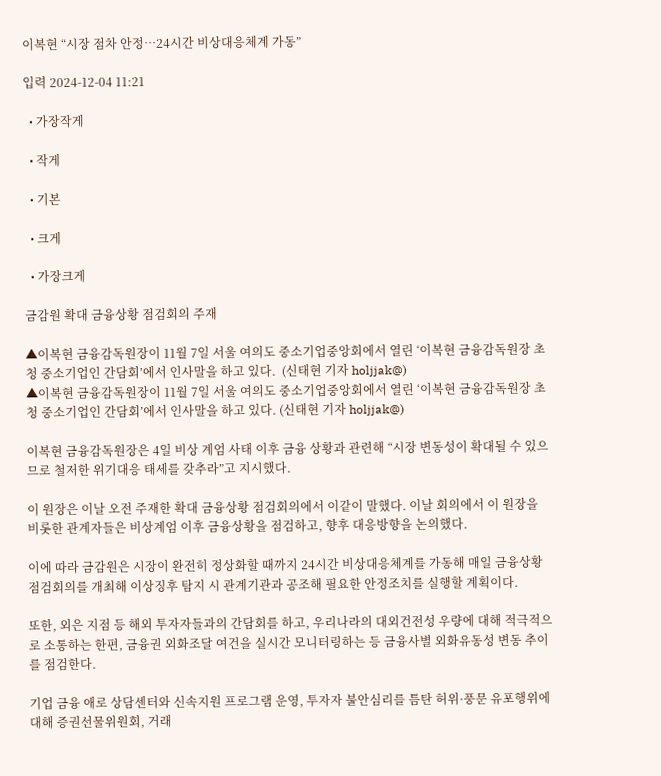이복현 “시장 점차 안정…24시간 비상대응체계 가동”

입력 2024-12-04 11:21

  • 가장작게

  • 작게

  • 기본

  • 크게

  • 가장크게

금감원 확대 금융상황 점검회의 주재

▲이복현 금융감독원장이 11월 7일 서울 여의도 중소기업중앙회에서 열린 ‘이복현 금융감독원장 초청 중소기업인 간담회’에서 인사말을 하고 있다.  (신태현 기자 holjjak@)
▲이복현 금융감독원장이 11월 7일 서울 여의도 중소기업중앙회에서 열린 ‘이복현 금융감독원장 초청 중소기업인 간담회’에서 인사말을 하고 있다. (신태현 기자 holjjak@)

이복현 금융감독원장은 4일 비상 계엄 사태 이후 금융 상황과 관련해 “시장 변동성이 확대될 수 있으므로 철저한 위기대응 태세를 갖추라”고 지시했다.

이 원장은 이날 오전 주재한 확대 금융상황 점검회의에서 이같이 말했다. 이날 회의에서 이 원장을 비롯한 관계자들은 비상계엄 이후 금융상황을 점검하고, 향후 대응방향을 논의했다.

이에 따라 금감원은 시장이 완전히 정상화할 때까지 24시간 비상대응체계를 가동해 매일 금융상황 점검회의를 개최해 이상징후 탐지 시 관계기관과 공조해 필요한 안정조치를 실행할 계획이다.

또한, 외은 지점 등 해외 투자자들과의 간담회를 하고, 우리나라의 대외건전성 우량에 대해 적극적으로 소통하는 한편, 금융권 외화조달 여건을 실시간 모니터링하는 등 금융사별 외화유동성 변동 추이를 점검한다.

기업 금융 애로 상담센터와 신속지원 프로그램 운영, 투자자 불안심리를 틈탄 허위·풍문 유포행위에 대해 증권선물위원회, 거래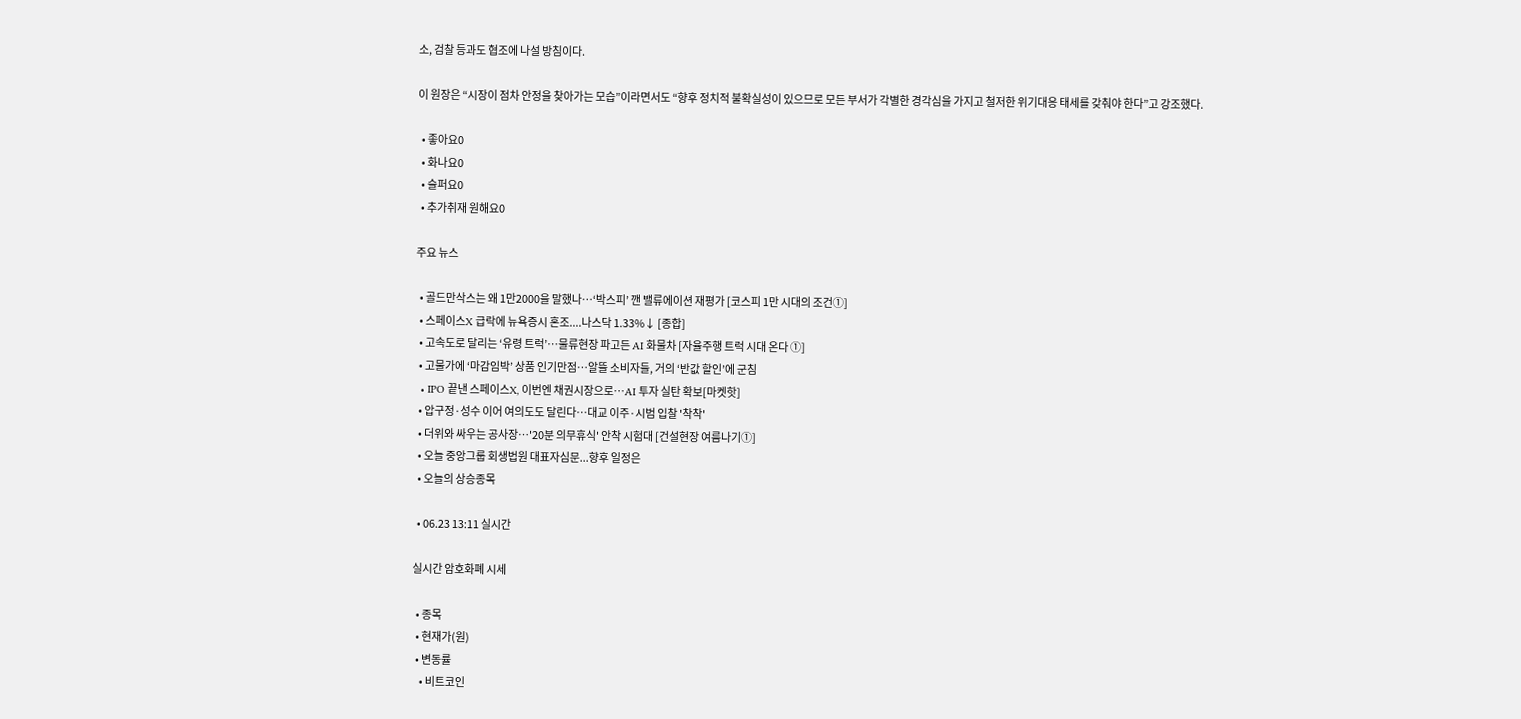소, 검찰 등과도 협조에 나설 방침이다.

이 원장은 “시장이 점차 안정을 찾아가는 모습”이라면서도 “향후 정치적 불확실성이 있으므로 모든 부서가 각별한 경각심을 가지고 철저한 위기대응 태세를 갖춰야 한다”고 강조했다.

  • 좋아요0
  • 화나요0
  • 슬퍼요0
  • 추가취재 원해요0

주요 뉴스

  • 골드만삭스는 왜 1만2000을 말했나…‘박스피’ 깬 밸류에이션 재평가 [코스피 1만 시대의 조건①]
  • 스페이스X 급락에 뉴욕증시 혼조....나스닥 1.33%↓ [종합]
  • 고속도로 달리는 ‘유령 트럭’…물류현장 파고든 AI 화물차 [자율주행 트럭 시대 온다 ①]
  • 고물가에 ‘마감임박’ 상품 인기만점…알뜰 소비자들, 거의 ‘반값 할인’에 군침
  • IPO 끝낸 스페이스X, 이번엔 채권시장으로…AI 투자 실탄 확보[마켓핫]
  • 압구정·성수 이어 여의도도 달린다…대교 이주·시범 입찰 '착착'
  • 더위와 싸우는 공사장…'20분 의무휴식' 안착 시험대 [건설현장 여름나기①]
  • 오늘 중앙그룹 회생법원 대표자심문...향후 일정은
  • 오늘의 상승종목

  • 06.23 13:11 실시간

실시간 암호화폐 시세

  • 종목
  • 현재가(원)
  • 변동률
    • 비트코인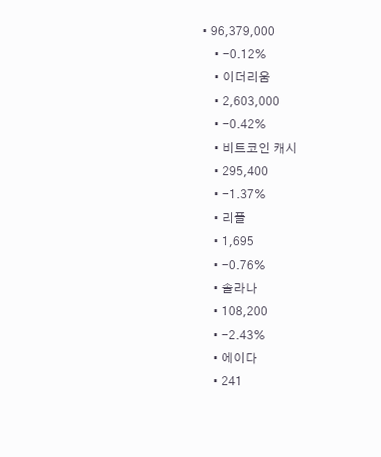• 96,379,000
    • -0.12%
    • 이더리움
    • 2,603,000
    • -0.42%
    • 비트코인 캐시
    • 295,400
    • -1.37%
    • 리플
    • 1,695
    • -0.76%
    • 솔라나
    • 108,200
    • -2.43%
    • 에이다
    • 241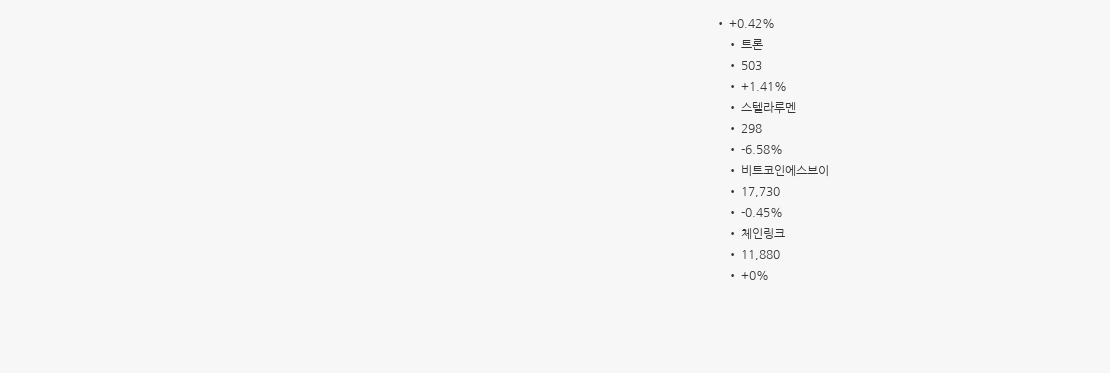• +0.42%
    • 트론
    • 503
    • +1.41%
    • 스텔라루멘
    • 298
    • -6.58%
    • 비트코인에스브이
    • 17,730
    • -0.45%
    • 체인링크
    • 11,880
    • +0%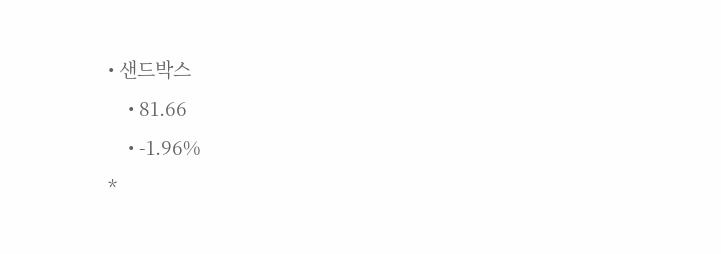• 샌드박스
    • 81.66
    • -1.96%
*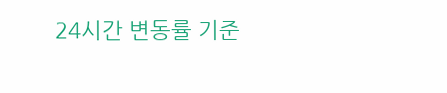24시간 변동률 기준